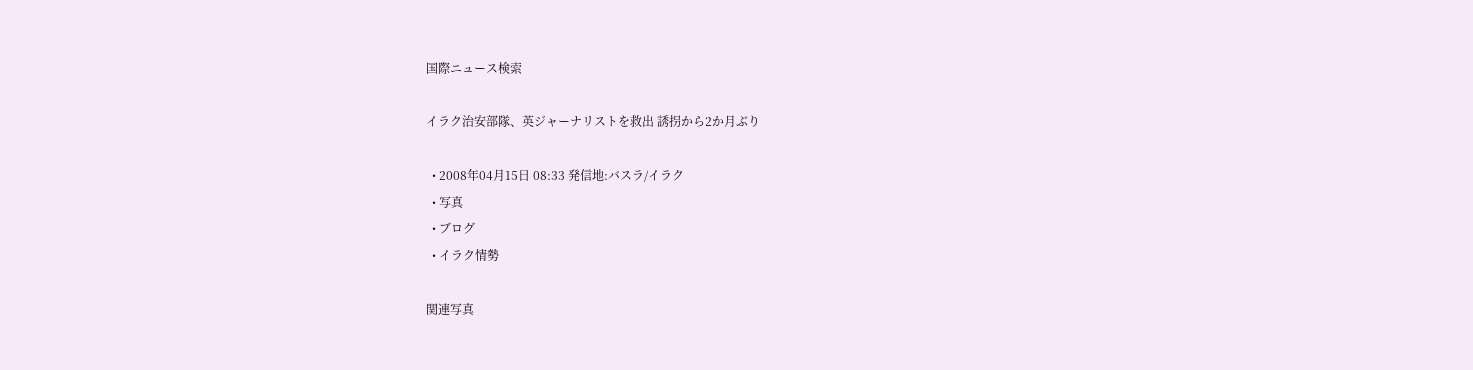国際ニュース検索

イラク治安部隊、英ジャーナリストを救出 誘拐から2か月ぶり

  • 2008年04月15日 08:33 発信地:バスラ/イラク
  • 写真
  • ブログ
  • イラク情勢

関連写真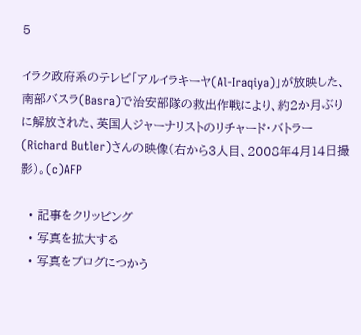5

イラク政府系のテレビ「アルイラキーヤ(Al-Iraqiya)」が放映した、南部バスラ(Basra)で治安部隊の救出作戦により、約2か月ぶりに解放された、英国人ジャーナリストのリチャード・バトラー(Richard Butler)さんの映像(右から3人目、2008年4月14日撮影)。(c)AFP

  • 記事をクリッピング
  • 写真を拡大する
  • 写真をブログにつかう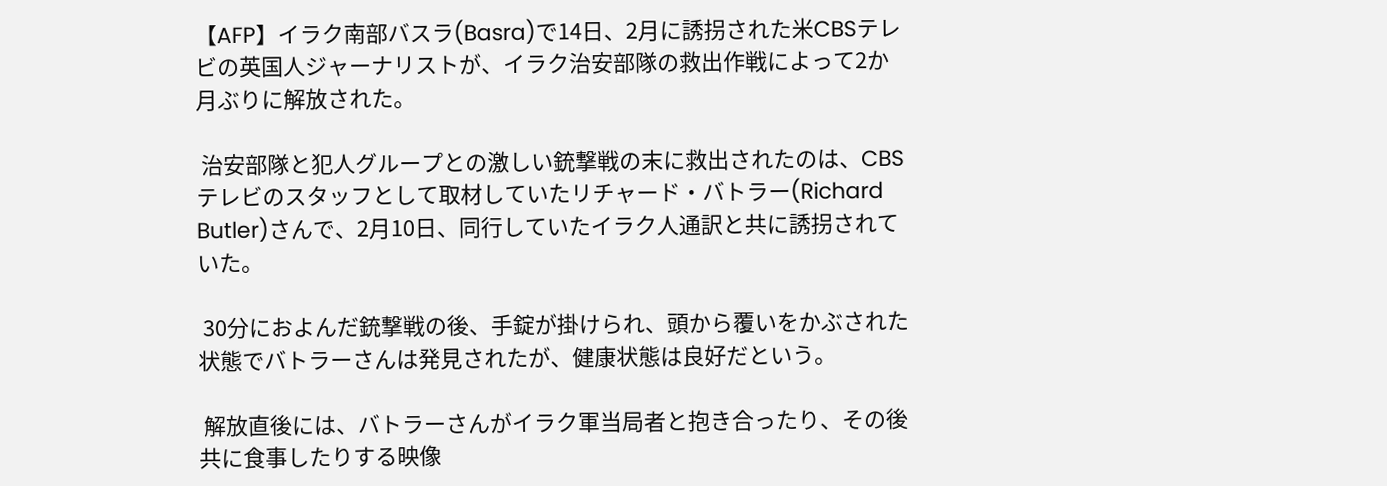【AFP】イラク南部バスラ(Basra)で14日、2月に誘拐された米CBSテレビの英国人ジャーナリストが、イラク治安部隊の救出作戦によって2か月ぶりに解放された。

 治安部隊と犯人グループとの激しい銃撃戦の末に救出されたのは、CBSテレビのスタッフとして取材していたリチャード・バトラー(Richard Butler)さんで、2月10日、同行していたイラク人通訳と共に誘拐されていた。

 30分におよんだ銃撃戦の後、手錠が掛けられ、頭から覆いをかぶされた状態でバトラーさんは発見されたが、健康状態は良好だという。

 解放直後には、バトラーさんがイラク軍当局者と抱き合ったり、その後共に食事したりする映像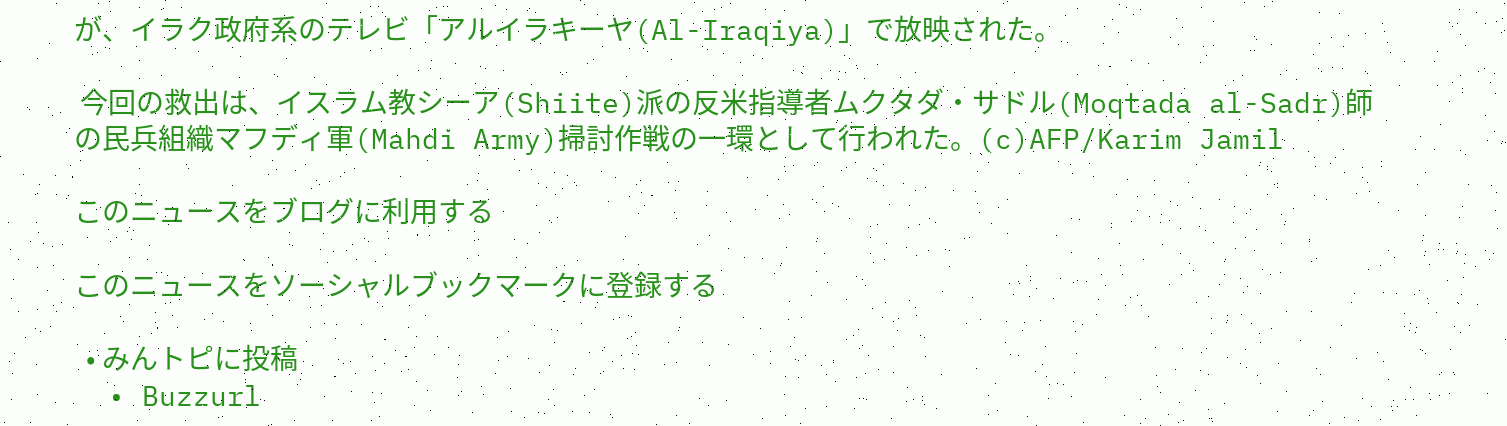が、イラク政府系のテレビ「アルイラキーヤ(Al-Iraqiya)」で放映された。

 今回の救出は、イスラム教シーア(Shiite)派の反米指導者ムクタダ・サドル(Moqtada al-Sadr)師の民兵組織マフディ軍(Mahdi Army)掃討作戦の一環として行われた。(c)AFP/Karim Jamil

このニュースをブログに利用する

このニュースをソーシャルブックマークに登録する

  • みんトピに投稿
  • Buzzurl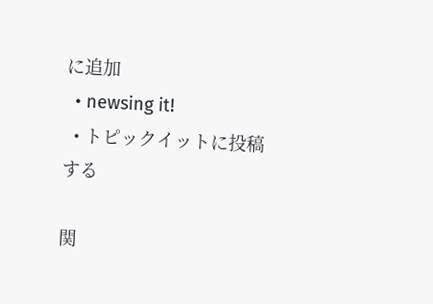に追加
  • newsing it!
  • トピックイットに投稿する

関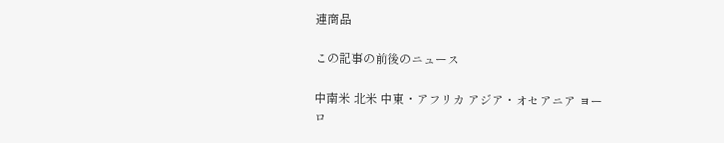連商品

この記事の前後のニュース

中南米 北米 中東・アフリカ アジア・オセアニア ヨーロ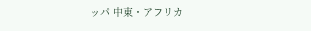ッパ 中東・アフリカ